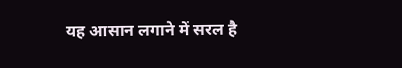यह आसान लगाने में सरल है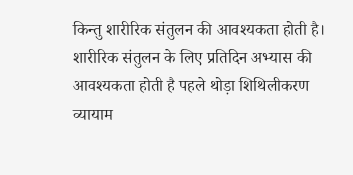किन्तु शारीरिक संतुलन की आवश्यकता होती है। शारीरिक संतुलन के लिए प्रतिदिन अभ्यास की आवश्यकता होती है पहले थोड़ा शिथिलीकरण व्यायाम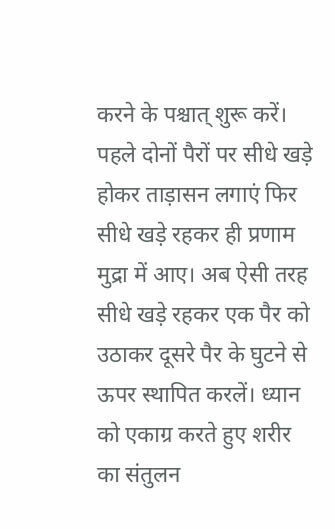करने के पश्चात् शुरू करें। पहले दोनों पैरों पर सीधे खड़े होकर ताड़ासन लगाएं फिर सीधे खड़े रहकर ही प्रणाम मुद्रा में आए। अब ऐसी तरह सीधे खड़े रहकर एक पैर को उठाकर दूसरे पैर के घुटने से ऊपर स्थापित करलें। ध्यान को एकाग्र करते हुए शरीर का संतुलन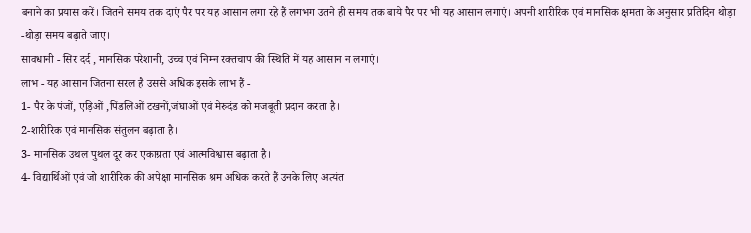बनाने का प्रयास करें। जितने समय तक दाएं पैर पर यह आसान लगा रहे हैं लगभग उतने ही समय तक बाये पैर पर भी यह आसान लगाएं। अपनी शारीरिक एवं मानसिक क्षमता के अनुसार प्रतिदिन थोड़ा -थोड़ा समय बढ़ाते जाए।
सावधानी - सिर दर्द , मानसिक परेशानी, उच्च एवं निम्न रक्तचाप की स्थिति में यह आसान न लगाएं।
लाभ - यह आसान जितना सरल है उससे अधिक इसके लाभ हैं -
1- पैर के पंजों, एड़िओं ,पिंडलिओं टखनों,जंघाओं एवं मेरुदंड को मजबूती प्रदान करता है।
2-शारीरिक एवं मानसिक संतुलन बढ़ाता है।
3- मानसिक उथल पुथल दूर कर एकाग्रता एवं आत्मविश्वास बढ़ाता है।
4- विद्यार्थिओं एवं जो शारीरिक की अपेक्षा मानसिक श्रम अधिक करते हैं उनके लिए अत्यंत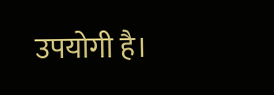उपयोगी है।